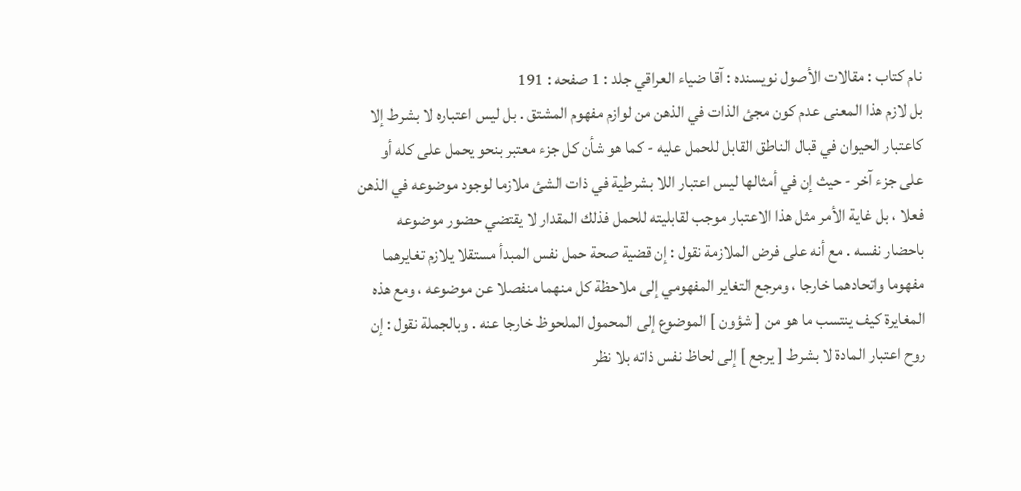نام کتاب : مقالات الأصول نویسنده : آقا ضياء العراقي جلد : 1 صفحه : 191
بل لازم هذا المعنى عدم كون مجئ الذات في الذهن من لوازم مفهوم المشتق . بل ليس اعتباره لا بشرط إلا كاعتبار الحيوان في قبال الناطق القابل للحمل عليه - كما هو شأن كل جزء معتبر بنحو يحمل على كله أو على جزء آخر - حيث إن في أمثالها ليس اعتبار اللا بشرطية في ذات الشئ ملازما لوجود موضوعه في الذهن فعلا ، بل غاية الأمر مثل هذا الاعتبار موجب لقابليته للحمل فذلك المقدار لا يقتضي حضور موضوعه باحضار نفسه . مع أنه على فرض الملازمة نقول : إن قضية صحة حمل نفس المبدأ مستقلا يلازم تغايرهما مفهوما واتحادهما خارجا ، ومرجع التغاير المفهومي إلى ملاحظة كل منهما منفصلا عن موضوعه ، ومع هذه المغايرة كيف ينتسب ما هو من [ شؤون ] الموضوع إلى المحمول الملحوظ خارجا عنه . وبالجملة نقول : إن روح اعتبار المادة لا بشرط [ يرجع ] إلى لحاظ نفس ذاته بلا نظر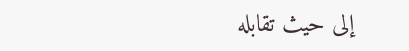إلى حيث تقابله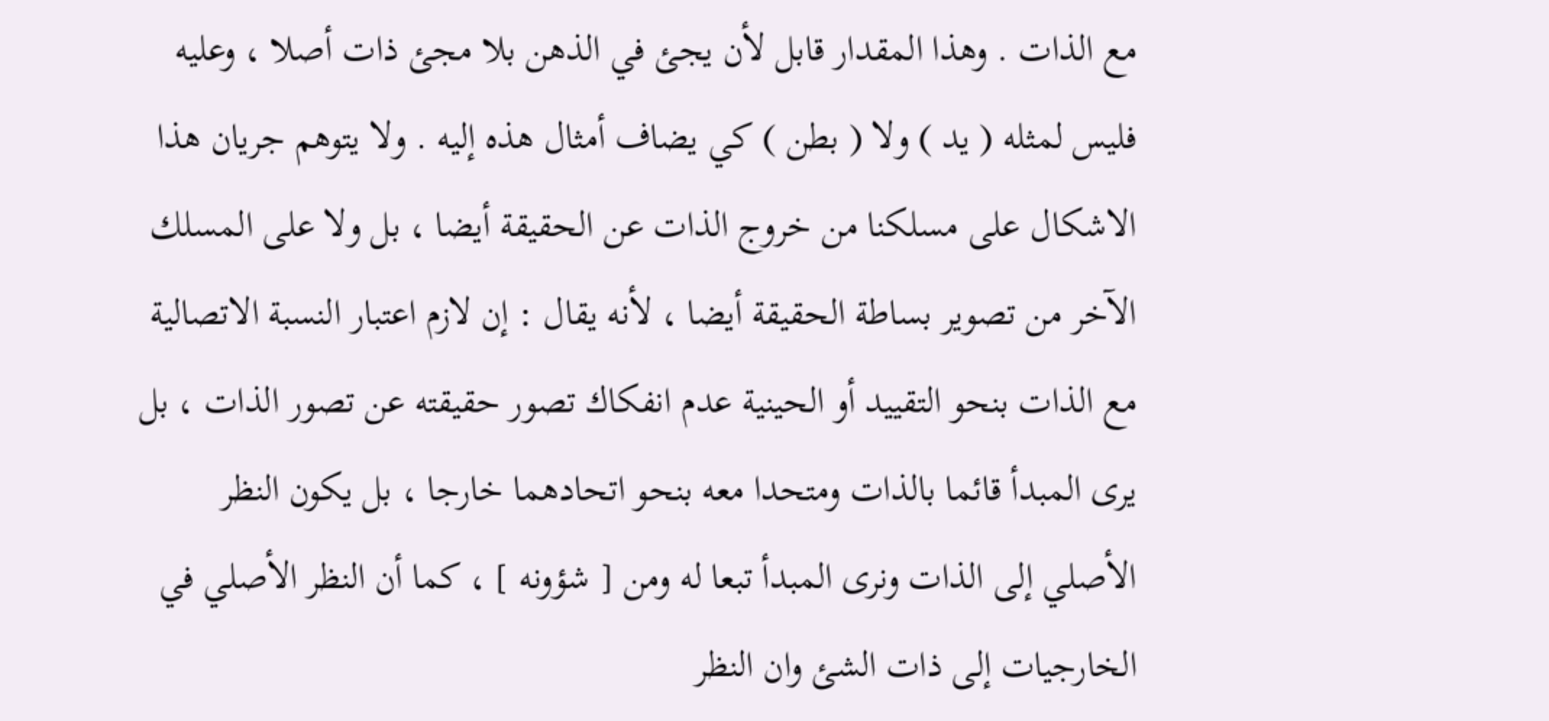مع الذات . وهذا المقدار قابل لأن يجئ في الذهن بلا مجئ ذات أصلا ، وعليه فليس لمثله ( يد ) ولا ( بطن ) كي يضاف أمثال هذه إليه . ولا يتوهم جريان هذا الاشكال على مسلكنا من خروج الذات عن الحقيقة أيضا ، بل ولا على المسلك الآخر من تصوير بساطة الحقيقة أيضا ، لأنه يقال : إن لازم اعتبار النسبة الاتصالية مع الذات بنحو التقييد أو الحينية عدم انفكاك تصور حقيقته عن تصور الذات ، بل يرى المبدأ قائما بالذات ومتحدا معه بنحو اتحادهما خارجا ، بل يكون النظر الأصلي إلى الذات ونرى المبدأ تبعا له ومن [ شؤونه ] ، كما أن النظر الأصلي في الخارجيات إلى ذات الشئ وان النظر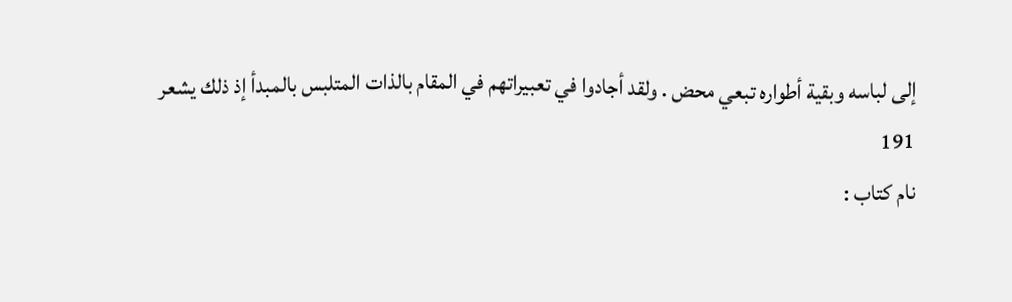إلى لباسه وبقية أطواره تبعي محض . ولقد أجادوا في تعبيراتهم في المقام بالذات المتلبس بالمبدأ إذ ذلك يشعر
191
نام کتاب :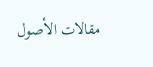مقالات الأصول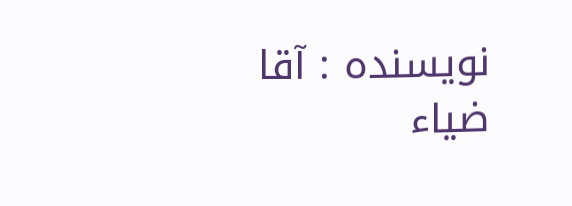نویسنده : آقا ضياء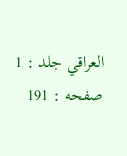العراقي جلد : 1 صفحه : 191